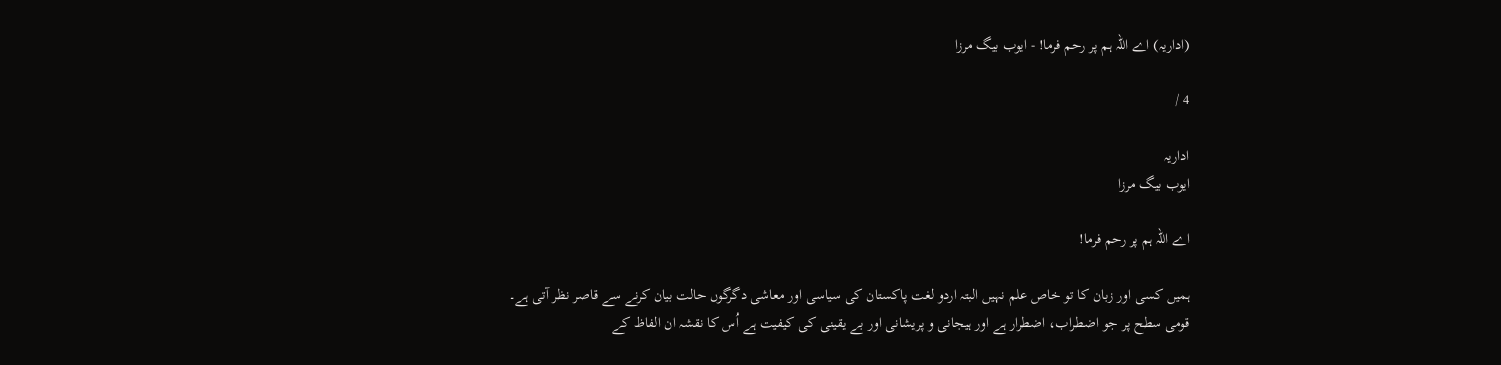(اداریہ) اے اللہ ہم پر رحم فرما! - ایوب بیگ مرزا

4 /

اداریہ
ایوب بیگ مرزا

اے اللہ ہم پر رحم فرما!

ہمیں کسی اور زبان کا تو خاص علم نہیں البتہ اردو لغت پاکستان کی سیاسی اور معاشی دگرگوں حالت بیان کرنے سے قاصر نظر آتی ہے۔ قومی سطح پر جو اضطراب، اضطرار ہے اور ہیجانی و پریشانی اور بے یقینی کی کیفیت ہے اُس کا نقشہ ان الفاظ کے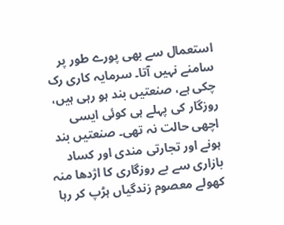استعمال سے بھی پورے طور پر سامنے نہیں آتا۔ سرمایہ کاری رک چکی ہے، صنعتیں بند ہو رہی ہیں، روزگار کی پہلے ہی کوئی ایسی اچھی حالت نہ تھی۔ صنعتیں بند ہونے اور تجارتی مندی اور کساد بازاری سے بے روزگاری کا اژدھا منہ کھولے معصوم زندگیاں ہڑپ کر رہا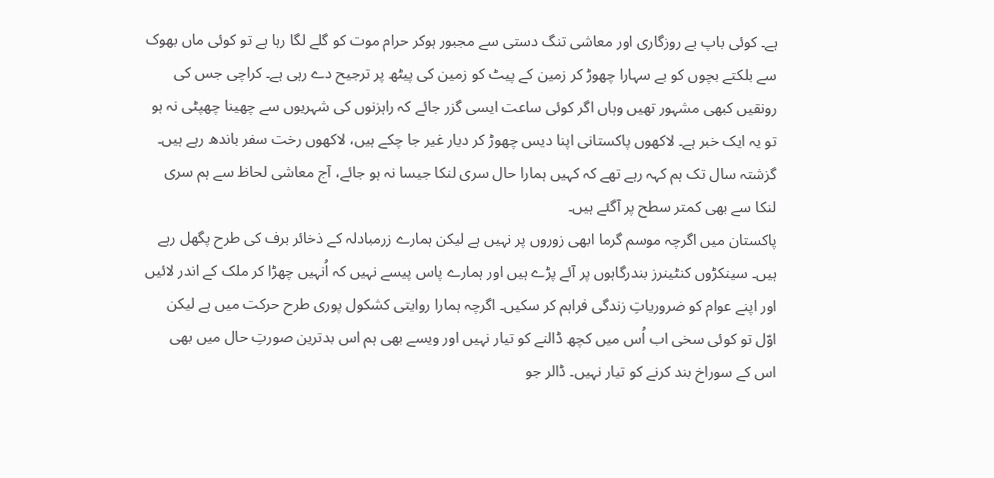ہے۔ کوئی باپ بے روزگاری اور معاشی تنگ دستی سے مجبور ہوکر حرام موت کو گلے لگا رہا ہے تو کوئی ماں بھوک سے بلکتے بچوں کو بے سہارا چھوڑ کر زمین کے پیٹ کو زمین کی پیٹھ پر ترجیح دے رہی ہے۔ کراچی جس کی رونقیں کبھی مشہور تھیں وہاں اگر کوئی ساعت ایسی گزر جائے کہ راہزنوں کی شہریوں سے چھینا چھپٹی نہ ہو تو یہ ایک خبر ہے۔ لاکھوں پاکستانی اپنا دیس چھوڑ کر دیار غیر جا چکے ہیں، لاکھوں رخت سفر باندھ رہے ہیں۔ گزشتہ سال تک ہم کہہ رہے تھے کہ کہیں ہمارا حال سری لنکا جیسا نہ ہو جائے، آج معاشی لحاظ سے ہم سری لنکا سے بھی کمتر سطح پر آگئے ہیں۔
پاکستان میں اگرچہ موسم گرما ابھی زوروں پر نہیں ہے لیکن ہمارے زرمبادلہ کے ذخائر برف کی طرح پگھل رہے ہیں۔ سینکڑوں کنٹینرز بندرگاہوں پر آئے پڑے ہیں اور ہمارے پاس پیسے نہیں کہ اُنہیں چھڑا کر ملک کے اندر لائیں اور اپنے عوام کو ضروریاتِ زندگی فراہم کر سکیں۔ اگرچہ ہمارا روایتی کشکول پوری طرح حرکت میں ہے لیکن اوّل تو کوئی سخی اب اُس میں کچھ ڈالنے کو تیار نہیں اور ویسے بھی ہم اس بدترین صورتِ حال میں بھی اس کے سوراخ بند کرنے کو تیار نہیں۔ ڈالر جو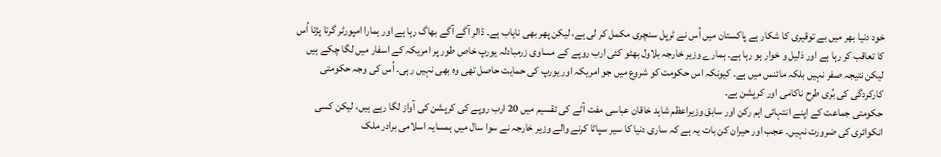خود دنیا بھر میں بے توقیری کا شکار ہے پاکستان میں اُس نے ٹرپل سنچری مکمل کر لی ہے، لیکن پھر بھی نایاب ہے۔ ڈالر آگے آگے بھاگ رہا ہے اور ہمارا امپورٹر گرتا پڑتا اُس کا تعاقب کر رہا ہے اور ذلیل و خوار ہو رہا ہے۔ ہمارے وزیر خارجہ بلاول بھٹو کئی ارب روپے کے مساوی زرمبادلہ یورپ خاص طور پر امریکہ کے اسفار میں لگا چکے ہیں لیکن نتیجہ صفر نہیں بلکہ مائنس میں ہے۔ کیونکہ اس حکومت کو شروع میں جو امریکہ اور یورپ کی حمایت حاصل تھی وہ بھی نہیں رہی۔ اُس کی وجہ حکومتی کارکردگی کی بُری طرح ناکامی اور کرپشن ہے۔
حکومتی جماعت کے اپنے انتہائی اہم رکن اور سابق وزیراعظم شاہد خاقان عباسی مفت آٹے کی تقسیم میں 20 ارب روپے کی کرپشن کی آواز لگا رہے ہیں، لیکن کسی انکوائری کی ضرورت نہیں۔ عجب اور حیران کن بات یہ ہے کہ ساری دنیا کا سیر سپاٹا کرنے والے وزیر خارجہ نے سوا سال میں ہمسایہ اسلامی برادر ملک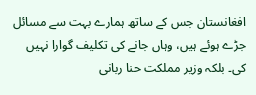افغانستان جس کے ساتھ ہمارے بہت سے مسائل جڑے ہوئے ہیں، وہاں جانے کی تکلیف گوارا نہیں کی۔ بلکہ وزیر مملکت حنا ربانی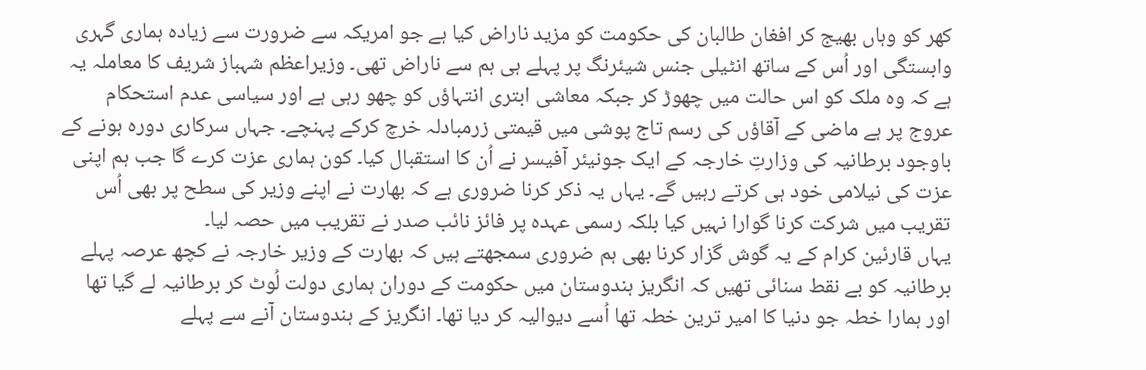کھر کو وہاں بھیج کر افغان طالبان کی حکومت کو مزید ناراض کیا ہے جو امریکہ سے ضرورت سے زیادہ ہماری گہری وابستگی اور اُس کے ساتھ انٹیلی جنس شیئرنگ پر پہلے ہی ہم سے ناراض تھی۔ وزیراعظم شہباز شریف کا معاملہ یہ ہے کہ وہ ملک کو اس حالت میں چھوڑ کر جبکہ معاشی ابتری انتہاؤں کو چھو رہی ہے اور سیاسی عدم استحکام عروج پر ہے ماضی کے آقاؤں کی رسم تاج پوشی میں قیمتی زرمبادلہ خرچ کرکے پہنچے۔ جہاں سرکاری دورہ ہونے کے باوجود برطانیہ کی وزارتِ خارجہ کے ایک جونیئر آفیسر نے اُن کا استقبال کیا۔ کون ہماری عزت کرے گا جب ہم اپنی عزت کی نیلامی خود ہی کرتے رہیں گے۔ یہاں یہ ذکر کرنا ضروری ہے کہ بھارت نے اپنے وزیر کی سطح پر بھی اُس تقریب میں شرکت کرنا گوارا نہیں کیا بلکہ رسمی عہدہ پر فائز نائب صدر نے تقریب میں حصہ لیا۔
یہاں قارئین کرام کے یہ گوش گزار کرنا بھی ہم ضروری سمجھتے ہیں کہ بھارت کے وزیر خارجہ نے کچھ عرصہ پہلے برطانیہ کو بے نقط سنائی تھیں کہ انگریز ہندوستان میں حکومت کے دوران ہماری دولت لُوٹ کر برطانیہ لے گیا تھا اور ہمارا خطہ جو دنیا کا امیر ترین خطہ تھا اُسے دیوالیہ کر دیا تھا۔ انگریز کے ہندوستان آنے سے پہلے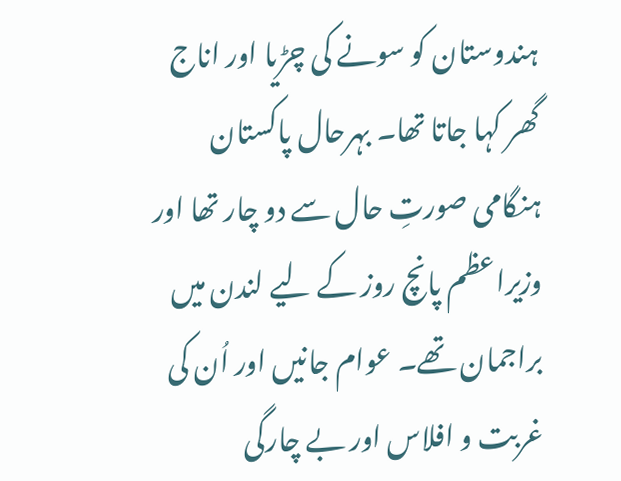ہندوستان کو سونے کی چڑیا اور اناج گھر کہا جاتا تھا۔ بہرحال پاکستان ہنگامی صورتِ حال سے دو چار تھا اور وزیراعظم پانچ روز کے لیے لندن میں براجمان تھے۔ عوام جانیں اور اُن کی غربت و افلاس اور بے چارگی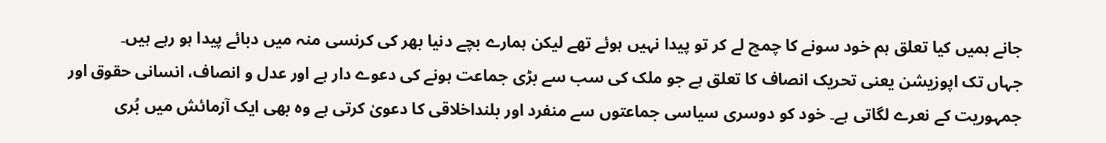جانے ہمیں کیا تعلق ہم خود سونے کا چمچ لے کر تو پیدا نہیں ہوئے تھے لیکن ہمارے بچے دنیا بھر کی کرنسی منہ میں دبائے پیدا ہو رہے ہیں۔
جہاں تک اپوزیشن یعنی تحریک انصاف کا تعلق ہے جو ملک کی سب سے بڑی جماعت ہونے کی دعوے دار ہے اور عدل و انصاف، انسانی حقوق اور جمہوریت کے نعرے لگاتی ہے۔ خود کو دوسری سیاسی جماعتوں سے منفرد اور بلنداخلاقی کا دعویٰ کرتی ہے وہ بھی ایک آزمائش میں بُری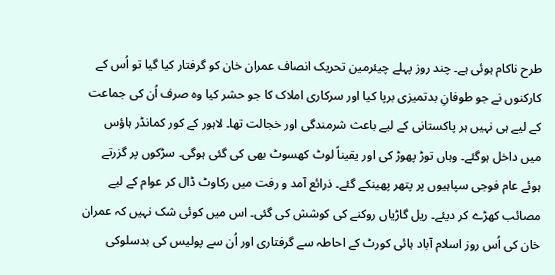طرح ناکام ہوئی ہے۔ چند روز پہلے چیئرمین تحریک انصاف عمران خان کو گرفتار کیا گیا تو اُس کے کارکنوں نے جو طوفانِ بدتمیزی برپا کیا اور سرکاری املاک کا جو حشر کیا وہ صرف اُن کی جماعت کے لیے ہی نہیں ہر پاکستانی کے لیے باعث شرمندگی اور خجالت تھا۔ لاہور کے کور کمانڈر ہاؤس میں داخل ہوگئے۔ وہاں توڑ پھوڑ کی اور یقیناً لوٹ کھسوٹ بھی کی گئی ہوگی۔ سڑکوں پر گزرتے ہوئے عام فوجی سپاہیوں پر پتھر پھینکے گئے۔ ذرائع آمد و رفت میں رکاوٹ ڈال کر عوام کے لیے مصائب کھڑے کر دیئے۔ ریل گاڑیاں روکنے کی کوشش کی گئی۔ اس میں کوئی شک نہیں کہ عمران خان کی اُس روز اسلام آباد ہائی کورٹ کے احاطہ سے گرفتاری اور اُن سے پولیس کی بدسلوکی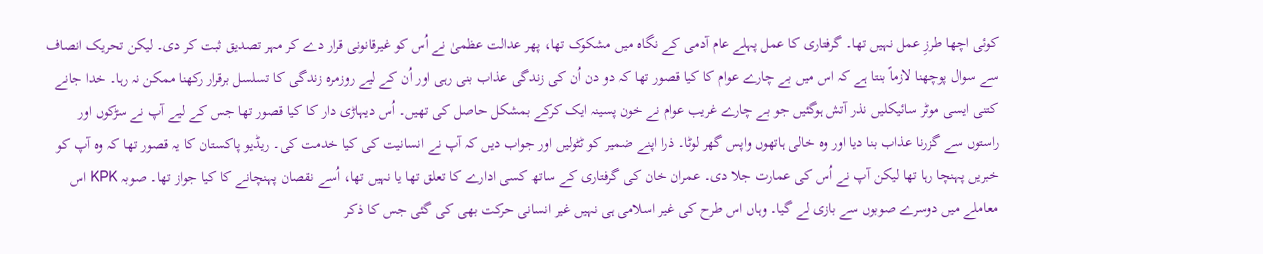کوئی اچھا طرزِ عمل نہیں تھا۔ گرفتاری کا عمل پہلے عام آدمی کے نگاہ میں مشکوک تھا، پھر عدالت عظمیٰ نے اُس کو غیرقانونی قرار دے کر مہر تصدیق ثبت کر دی۔ لیکن تحریک انصاف سے سوال پوچھنا لازماً بنتا ہے کہ اس میں بے چارے عوام کا کیا قصور تھا کہ دو دن اُن کی زندگی عذاب بنی رہی اور اُن کے لیے روزمرہ زندگی کا تسلسل برقرار رکھنا ممکن نہ رہا۔ خدا جانے کتنی ایسی موٹر سائیکلیں نذر آتش ہوگئیں جو بے چارے غریب عوام نے خون پسینہ ایک کرکے بمشکل حاصل کی تھیں۔ اُس دیہاڑی دار کا کیا قصور تھا جس کے لیے آپ نے سڑکوں اور راستوں سے گزرنا عذاب بنا دیا اور وہ خالی ہاتھوں واپس گھر لوٹا۔ ذرا اپنے ضمیر کو ٹٹولیں اور جواب دیں کہ آپ نے انسانیت کی کیا خدمت کی۔ ریڈیو پاکستان کا یہ قصور تھا کہ وہ آپ کو خبریں پہنچا رہا تھا لیکن آپ نے اُس کی عمارت جلا دی۔ عمران خان کی گرفتاری کے ساتھ کسی ادارے کا تعلق تھا یا نہیں تھا، اُسے نقصان پہنچانے کا کیا جواز تھا۔ صوبہ KPK اس معاملے میں دوسرے صوبوں سے بازی لے گیا۔ وہاں اس طرح کی غیر اسلامی ہی نہیں غیر انسانی حرکت بھی کی گئی جس کا ذکر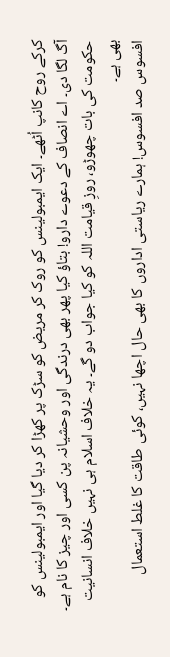کرکے روح کانپ اُٹھے۔ ایک ایمبولینس کو روک کر مریض کو سڑک پر کھڑا کر دیا گیا اور ایمبولینس کو آگ لگا دی۔ اے انصاف کے دعوے دارو! بتاؤ کیا پھر بھی درندگی اور وحشیانہ پن کسی اور چیز کا نام ہے۔ حکومت کی بات چھوڑو، روزِ قیامت اللہ کو کیا جواب دو گے۔ یہ خلاف اسلام ہی نہیں خلاف انسانیت بھی ہے۔
افسوس صد افسوس! ہمارے ریاستی اداروں کا بھی حال اچھا نہیں، کوئی طاقت کا غلط استعمال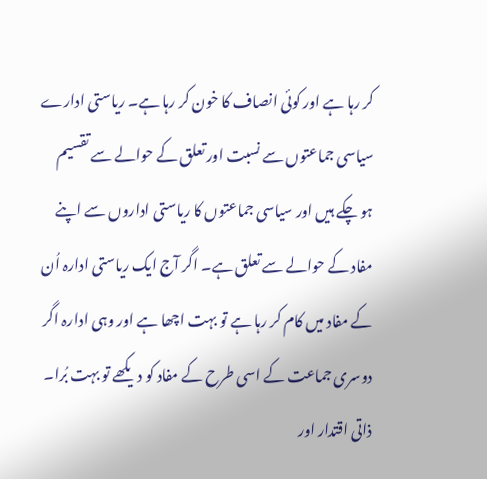کر رہا ہے اور کوئی انصاف کا خون کر رہا ہے۔ ریاستی ادارے سیاسی جماعتوں سے نسبت اور تعلق کے حوالے سے تقسیم ہو چکے ہیں اور سیاسی جماعتوں کا ریاستی اداروں سے اپنے مفاد کے حوالے سے تعلق ہے۔ اگر آج ایک ریاستی ادارہ اُن کے مفاد میں کام کر رہا ہے تو بہت اچھا ہے اور وہی ادارہ اگر دوسری جماعت کے اسی طرح کے مفاد کو دیکھے تو بہت بُرا۔ ذاتی اقتدار اور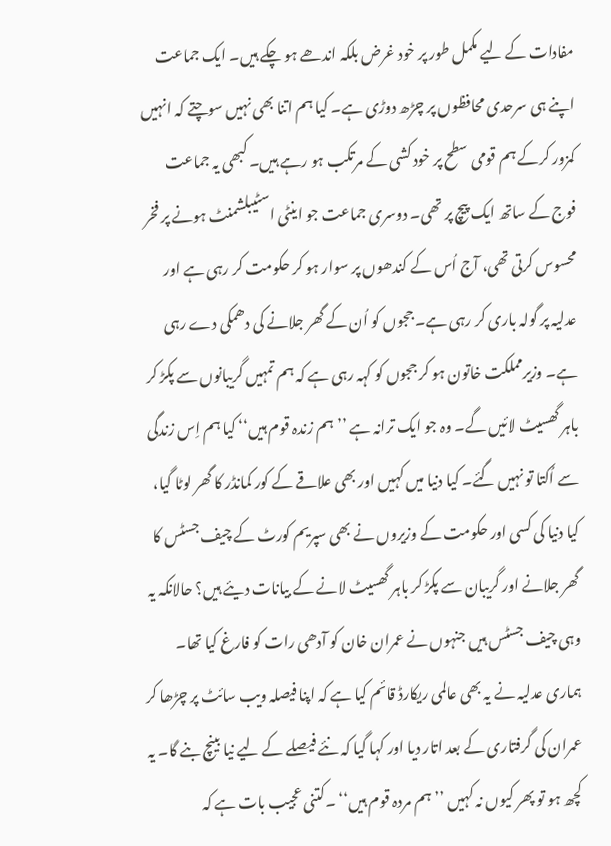مفادات کے لیے مکمل طور پر خود غرض بلکہ اندھے ہو چکے ہیں۔ ایک جماعت اپنے ہی سرحدی محافظوں پر چڑھ دوڑی ہے۔ کیا ہم اتنا بھی نہیں سوچتے کہ انہیں کمزور کرکے ہم قومی سطح پر خود کشی کے مرتکب ہو رہے ہیں۔ کبھی یہ جماعت فوج کے ساتھ ایک پیچ پر تھی۔ دوسری جماعت جو اینٹی اسٹیبلشمنٹ ہونے پر فخر محسوس کرتی تھی، آج اُس کے کندھوں پر سوار ہو کر حکومت کر رہی ہے اور عدلیہ پر گولہ باری کر رہی ہے۔ ججوں کو اُن کے گھر جلانے کی دھمکی دے رہی ہے۔ وزیرمملکت خاتون ہو کر ججوں کو کہہ رہی ہے کہ ہم تمہیں گریبانوں سے پکڑ کر باہر گھسیٹ لائیں گے۔ وہ جو ایک ترانہ ہے ’’ہم زندہ قوم ہیں‘‘ کیا ہم اِس زندگی سے اُکتا تو نہیں گئے۔ کیا دنیا میں کہیں اور بھی علاقے کے کور کمانڈر کا گھر لوٹا گیا، کیا دنیا کی کسی اور حکومت کے وزیروں نے بھی سپریم کورٹ کے چیف جسٹس کا گھر جلانے اور گریبان سے پکڑ کر باہر گھسیٹ لانے کے بیانات دیئے ہیں؟ حالانکہ یہ وہی چیف جسٹس ہیں جنہوں نے عمران خان کو آدھی رات کو فارغ کیا تھا۔ ہماری عدلیہ نے یہ بھی عالمی ریکارڈ قائم کیا ہے کہ اپنا فیصلہ ویب سائٹ پر چڑھا کر عمران کی گرفتاری کے بعد اتار دیا اور کہا گیا کہ نئے فیصلے کے لیے نیا بینچ بنے گا۔ یہ کچھ ہو تو پھر کیوں نہ کہیں ’’ہم مردہ قوم ہیں‘‘ ۔کتنی عجیب بات ہے کہ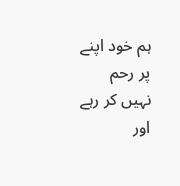ہم خود اپنے پر رحم نہیں کر رہے اور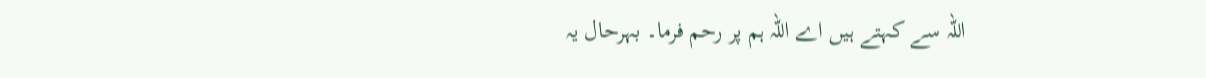اللہ سے کہتے ہیں اے اللہ ہم پر رحم فرما۔ بہرحال یہ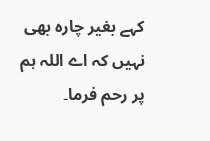کہے بغیر چارہ بھی نہیں کہ اے اللہ ہم پر رحم فرما۔